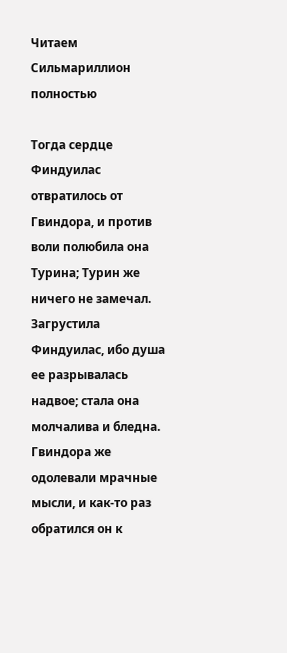Читаем Сильмариллион полностью

Тогда сердце Финдуилас отвратилось от Гвиндора, и против воли полюбила она Турина; Турин же ничего не замечал. Загрустила Финдуилас, ибо душа ее разрывалась надвое; стала она молчалива и бледна. Гвиндора же одолевали мрачные мысли, и как-то раз обратился он к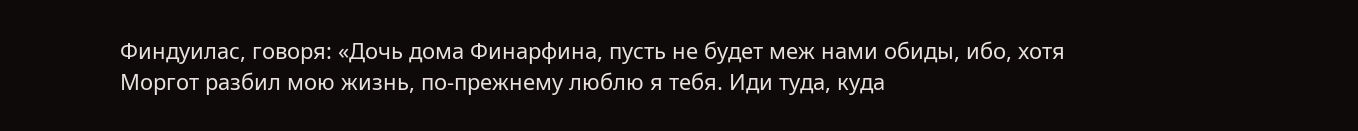Финдуилас, говоря: «Дочь дома Финарфина, пусть не будет меж нами обиды, ибо, хотя Моргот разбил мою жизнь, по-прежнему люблю я тебя. Иди туда, куда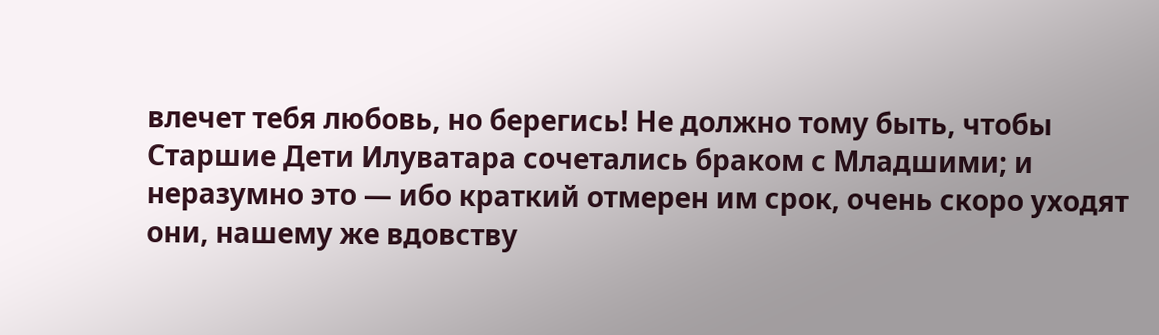влечет тебя любовь, но берегись! Не должно тому быть, чтобы Старшие Дети Илуватара сочетались браком с Младшими; и неразумно это — ибо краткий отмерен им срок, очень скоро уходят они, нашему же вдовству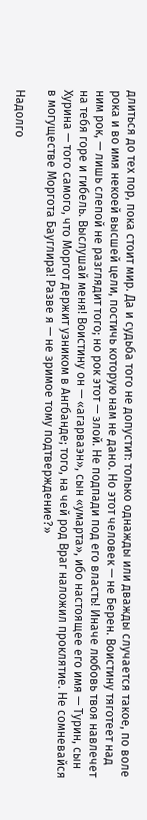длиться до тех пор, пока стоит мир. Да и судьба того не допустит: только однажды или дважды случается такое, по воле рока и во имя некоей высшей цели, постичь которую нам не дано. Но этот человек — не Берен. Воистину тяготеет над ним рок, — лишь слепой не разглядит того; но рок этот — злой. Не подпади под его власть! Иначе любовь твоя навлечет на тебя горе и гибель. Выслушай меня! Воистину он — «агарваэн», сын «умарта», ибо настоящее его имя — Турин, сын Хурина — того самого, что Моргот держит узником в Ангбанде; того, на чей род Враг наложил проклятие. Не сомневайся в могуществе Моргота Бауглира! Разве я — не зримое тому подтверждение?»

Надолго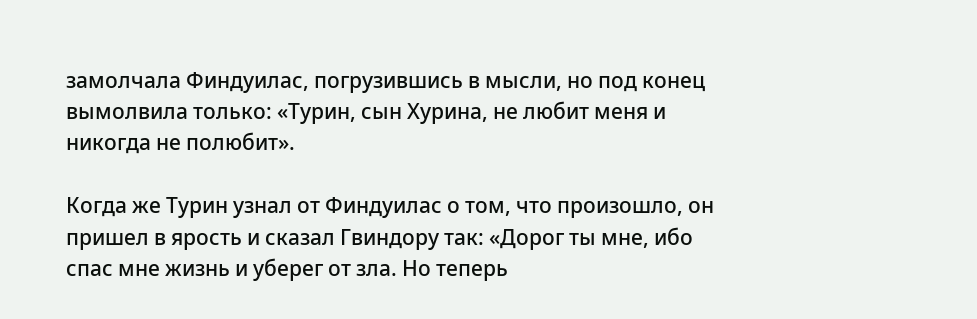замолчала Финдуилас, погрузившись в мысли, но под конец вымолвила только: «Турин, сын Хурина, не любит меня и никогда не полюбит».

Когда же Турин узнал от Финдуилас о том, что произошло, он пришел в ярость и сказал Гвиндору так: «Дорог ты мне, ибо спас мне жизнь и уберег от зла. Но теперь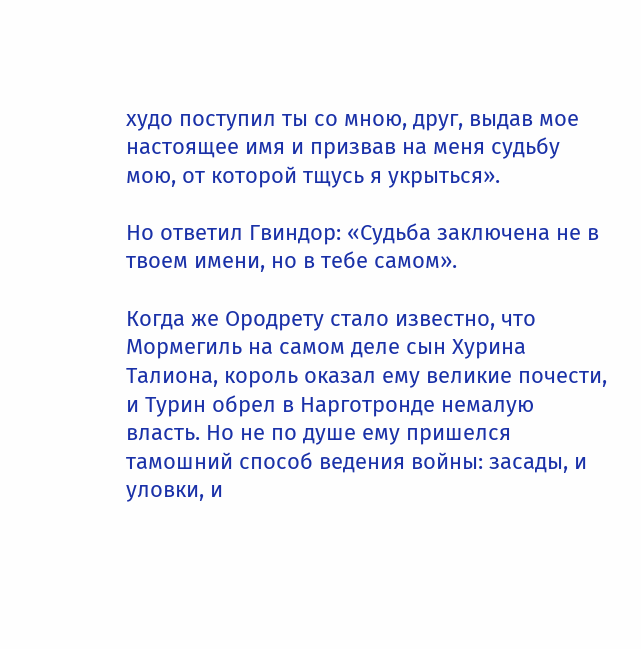худо поступил ты со мною, друг, выдав мое настоящее имя и призвав на меня судьбу мою, от которой тщусь я укрыться».

Но ответил Гвиндор: «Судьба заключена не в твоем имени, но в тебе самом».

Когда же Ородрету стало известно, что Мормегиль на самом деле сын Хурина Талиона, король оказал ему великие почести, и Турин обрел в Нарготронде немалую власть. Но не по душе ему пришелся тамошний способ ведения войны: засады, и уловки, и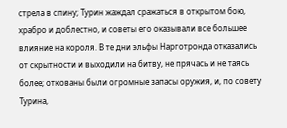стрела в спину; Турин жаждал сражаться в открытом бою, храбро и доблестно, и советы его оказывали все большее влияние на короля. В те дни эльфы Нарготронда отказались от скрытности и выходили на битву, не прячась и не таясь более; откованы были огромные запасы оружия, и, по совету Турина,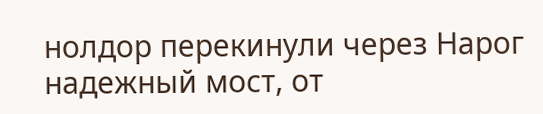нолдор перекинули через Нарог надежный мост, от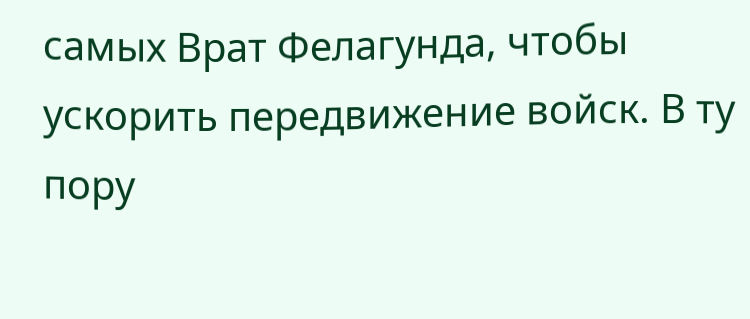самых Врат Фелагунда, чтобы ускорить передвижение войск. В ту пору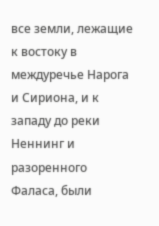все земли, лежащие к востоку в междуречье Нарога и Сириона, и к западу до реки Неннинг и разоренного Фаласа, были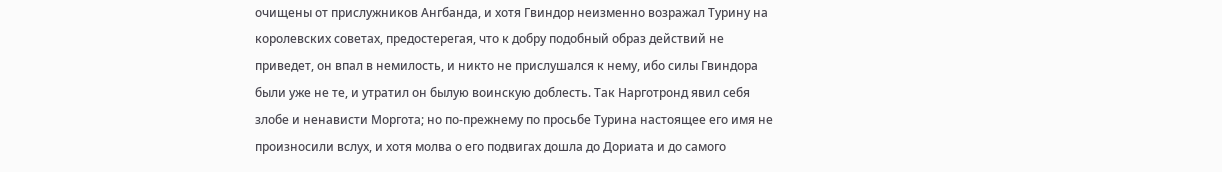очищены от прислужников Ангбанда, и хотя Гвиндор неизменно возражал Турину на королевских советах, предостерегая, что к добру подобный образ действий не приведет, он впал в немилость, и никто не прислушался к нему, ибо силы Гвиндора были уже не те, и утратил он былую воинскую доблесть. Так Нарготронд явил себя злобе и ненависти Моргота; но по-прежнему по просьбе Турина настоящее его имя не произносили вслух, и хотя молва о его подвигах дошла до Дориата и до самого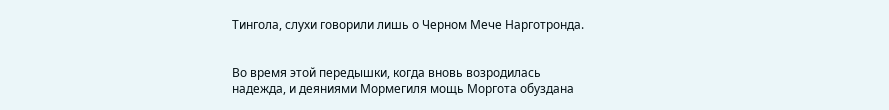Тингола, слухи говорили лишь о Черном Мече Нарготронда.


Во время этой передышки, когда вновь возродилась надежда, и деяниями Мормегиля мощь Моргота обуздана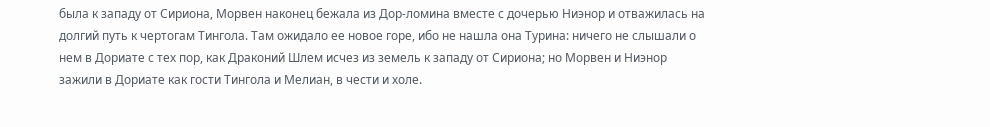была к западу от Сириона, Морвен наконец бежала из Дор-ломина вместе с дочерью Ниэнор и отважилась на долгий путь к чертогам Тингола. Там ожидало ее новое горе, ибо не нашла она Турина: ничего не слышали о нем в Дориате с тех пор, как Драконий Шлем исчез из земель к западу от Сириона; но Морвен и Ниэнор зажили в Дориате как гости Тингола и Мелиан, в чести и холе.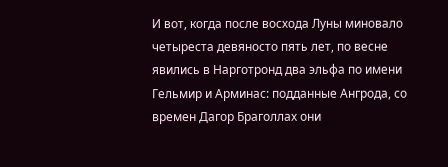И вот, когда после восхода Луны миновало четыреста девяносто пять лет, по весне явились в Нарготронд два эльфа по имени Гельмир и Арминас: подданные Ангрода, со времен Дагор Браголлах они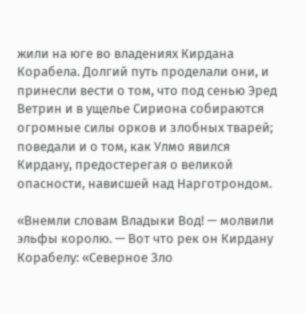жили на юге во владениях Кирдана Корабела. Долгий путь проделали они, и принесли вести о том, что под сенью Эред Ветрин и в ущелье Сириона собираются огромные силы орков и злобных тварей; поведали и о том, как Улмо явился Кирдану, предостерегая о великой опасности, нависшей над Нарготрондом.

«Внемли словам Владыки Вод! — молвили эльфы королю. — Вот что рек он Кирдану Корабелу: «Северное Зло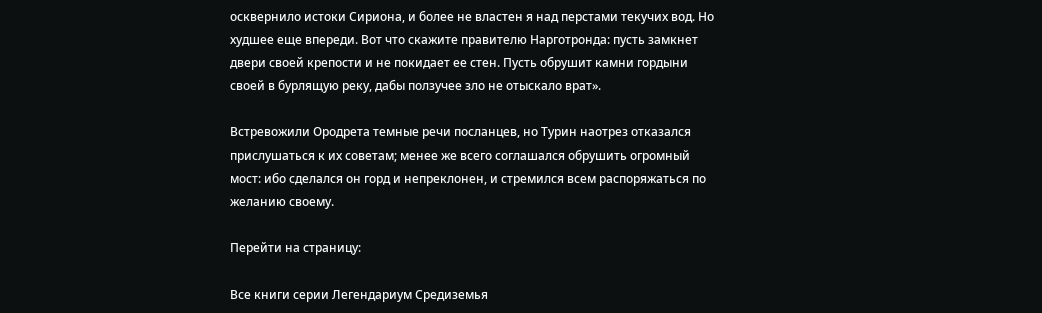осквернило истоки Сириона, и более не властен я над перстами текучих вод. Но худшее еще впереди. Вот что скажите правителю Нарготронда: пусть замкнет двери своей крепости и не покидает ее стен. Пусть обрушит камни гордыни своей в бурлящую реку, дабы ползучее зло не отыскало врат».

Встревожили Ородрета темные речи посланцев, но Турин наотрез отказался прислушаться к их советам; менее же всего соглашался обрушить огромный мост: ибо сделался он горд и непреклонен, и стремился всем распоряжаться по желанию своему.

Перейти на страницу:

Все книги серии Легендариум Средиземья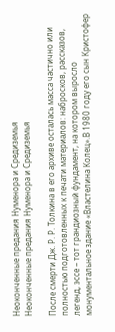Неоконченные предания Нуменора и Средиземья
Неоконченные предания Нуменора и Средиземья

После смерти Дж. Р. Р. Толкина в его архиве осталась масса частично или полностью подготовленных к печати материалов: набросков, рассказов, легенд, эссе – тот грандиозный фундамент, на котором выросло монументальное здание «Властелина Колец».В 1980 году его сын Кристофер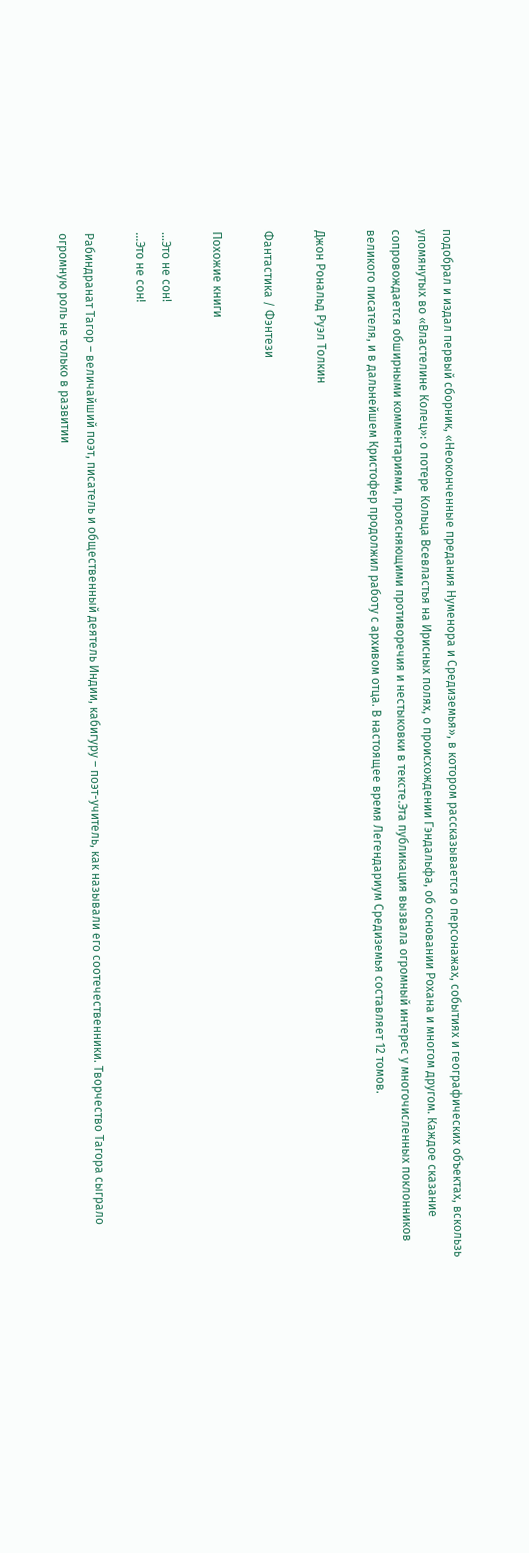подобрал и издал первый сборник, «Неоконченные предания Нуменора и Средиземья», в котором рассказывается о персонажах, событиях и географических объектах, вскользь упомянутых во «Властелине Колец»: о потере Кольца Всевластья на Ирисных полях, о происхождении Гэндальфа, об основании Рохана и многом другом. Каждое сказание сопровождается обширными комментариями, проясняющими противоречия и нестыковки в тексте.Эта публикация вызвала огромный интерес у многочисленных поклонников великого писателя, и в дальнейшем Кристофер продолжил работу с архивом отца. В настоящее время Легендариум Средиземья составляет 12 томов.

Джон Рональд Руэл Толкин

Фантастика / Фэнтези

Похожие книги

...Это не сон!
...Это не сон!

Рабиндранат Тагор – величайший поэт, писатель и общественный деятель Индии, кабигуру – поэт-учитель, как называли его соотечественники. Творчество Тагора сыграло огромную роль не только в развитии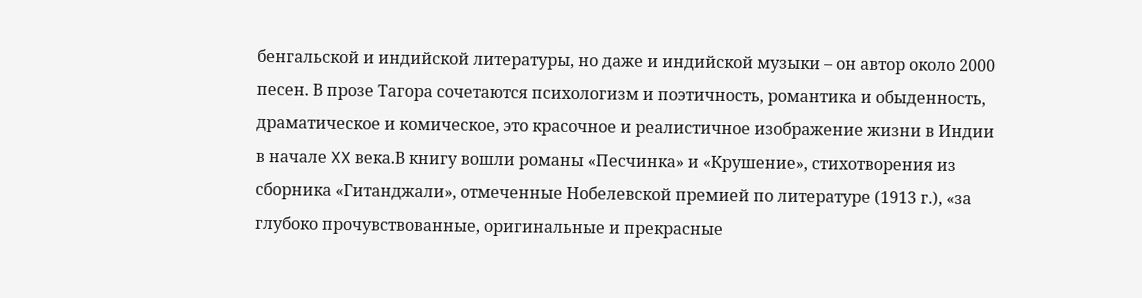бенгальской и индийской литературы, но даже и индийской музыки – он автор около 2000 песен. В прозе Тагора сочетаются психологизм и поэтичность, романтика и обыденность, драматическое и комическое, это красочное и реалистичное изображение жизни в Индии в начале XX века.В книгу вошли романы «Песчинка» и «Крушение», стихотворения из сборника «Гитанджали», отмеченные Нобелевской премией по литературе (1913 г.), «за глубоко прочувствованные, оригинальные и прекрасные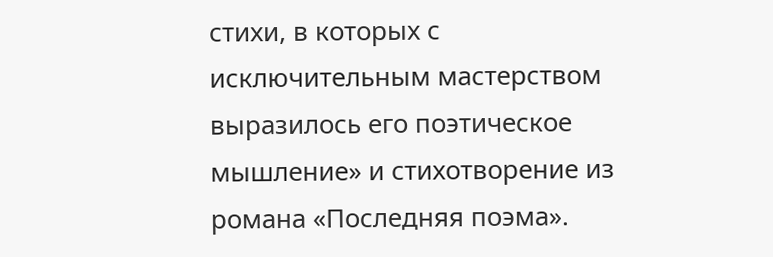стихи, в которых с исключительным мастерством выразилось его поэтическое мышление» и стихотворение из романа «Последняя поэма».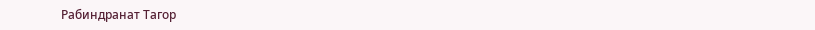Рабиндранат Тагор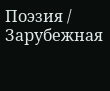Поэзия / Зарубежная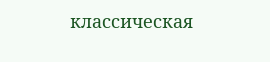классическая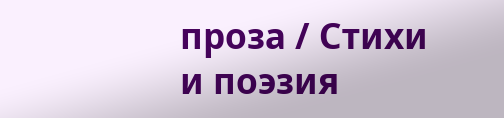проза / Стихи и поэзия